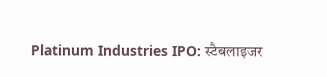Platinum Industries IPO: स्टैबलाइजर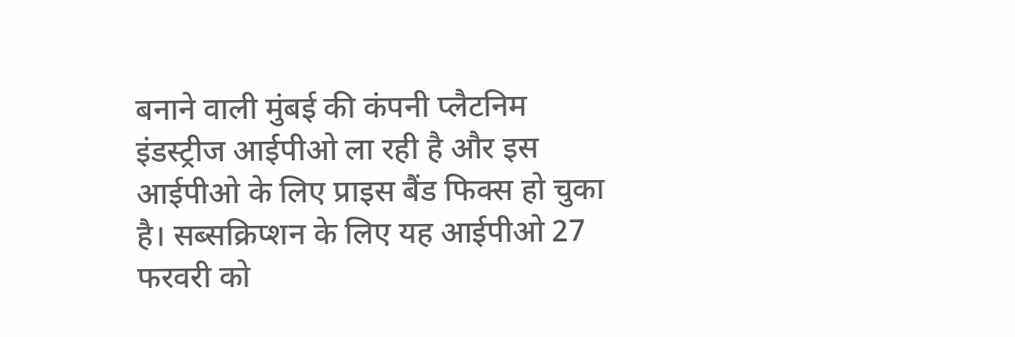बनाने वाली मुंबई की कंपनी प्लैटनिम इंडस्ट्रीज आईपीओ ला रही है और इस आईपीओ के लिए प्राइस बैंड फिक्स हो चुका है। सब्सक्रिप्शन के लिए यह आईपीओ 27 फरवरी को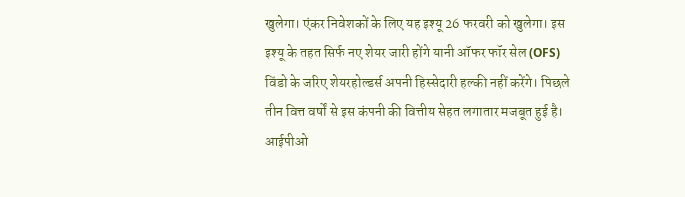खुलेगा। एंकर निवेशकों के लिए यह इश्यू 26 फरवरी को खुलेगा। इस इश्यू के तहत सिर्फ नए शेयर जारी होंगे यानी ऑफर फॉर सेल (OFS) विंडो के जरिए शेयरहोल्डर्स अपनी हिस्सेदारी हल्की नहीं करेंगे। पिछले तीन वित्त वर्षों से इस कंपनी की वित्तीय सेहत लगातार मजबूत हुई है। आईपीओ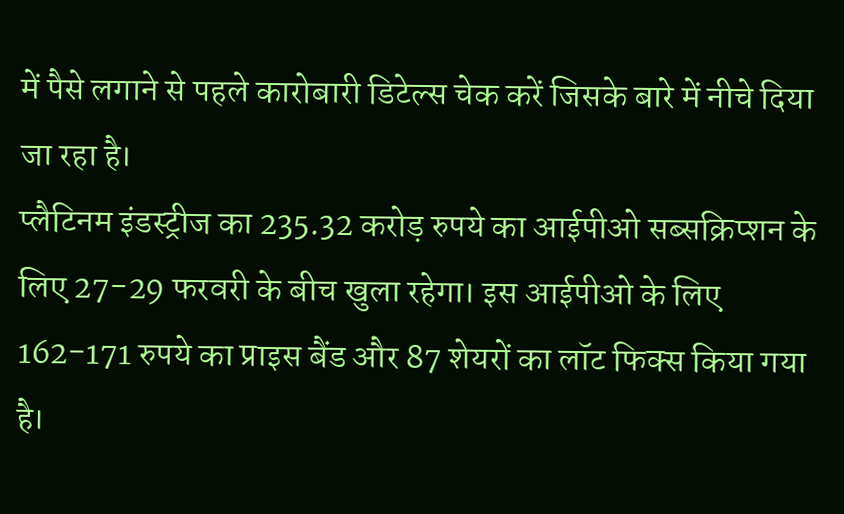में पैसे लगाने से पहले कारोबारी डिटेल्स चेक करें जिसके बारे में नीचे दिया जा रहा है।
प्लैटिनम इंडस्ट्रीज का 235.32 करोड़ रुपये का आईपीओ सब्सक्रिप्शन के लिए 27-29 फरवरी के बीच खुला रहेगा। इस आईपीओ के लिए 162-171 रुपये का प्राइस बैंड और 87 शेयरों का लॉट फिक्स किया गया है।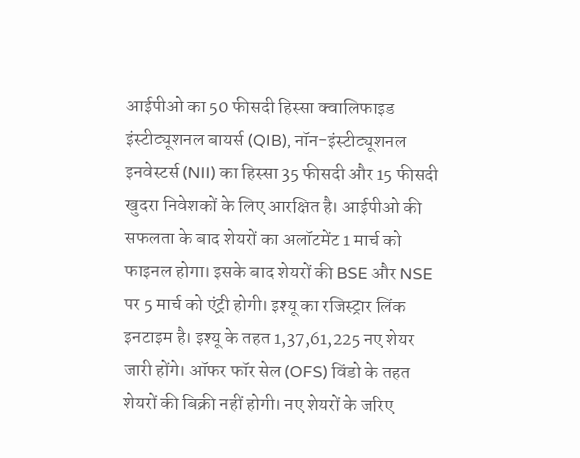आईपीओ का 50 फीसदी हिस्सा क्वालिफाइड इंस्टीट्यूशनल बायर्स (QIB), नॉन-इंस्टीट्यूशनल इनवेस्टर्स (NII) का हिस्सा 35 फीसदी और 15 फीसदी खुदरा निवेशकों के लिए आरक्षित है। आईपीओ की सफलता के बाद शेयरों का अलॉटमेंट 1 मार्च को फाइनल होगा। इसके बाद शेयरों की BSE और NSE पर 5 मार्च को एंट्री होगी। इश्यू का रजिस्ट्रार लिंक इनटाइम है। इश्यू के तहत 1,37,61,225 नए शेयर जारी होंगे। ऑफर फॉर सेल (OFS) विंडो के तहत शेयरों की बिक्री नहीं होगी। नए शेयरों के जरिए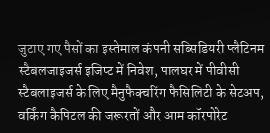जुटाए गए पैसों का इस्तेमाल कंपनी सब्सिडियरी प्लैटिनम स्टैबलजाइजर्स इजिप्ट में निवेश, पालघर में पीवीसी स्टैबलाइजर्स के लिए मैनुफैक्चरिंग फैसिलिटी के सेटअप, वर्किंग कैपिटल की जरूरतों और आम कॉरपोरेट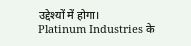उद्देश्यों में होगा।
Platinum Industries के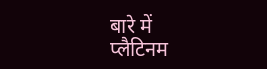बारे में
प्लैटिनम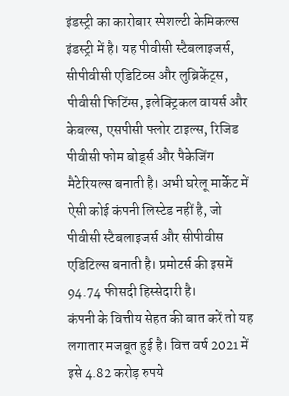इंडस्ट्री का कारोबार स्पेशल्टी केमिकल्स इंडस्ट्री में है। यह पीवीसी स्टैबलाइजर्स, सीपीवीसी एडिटिव्स और लुब्रिकेंट्स, पीवीसी फिटिंग्स, इलेक्ट्रिकल वायर्स और केबल्स, एसपीसी फ्लोर टाइल्स, रिजिड पीवीसी फोम बोर्ड्स और पैकेजिंग मैटेरियल्स बनाती है। अभी घरेलू मार्केट में ऐसी कोई कंपनी लिस्टेड नहीं है, जो पीवीसी स्टैबलाइजर्स और सीपीवीस एडिटिल्स बनाती है। प्रमोटर्स की इसमें 94.74 फीसदी हिस्सेदारी है।
कंपनी के वित्तीय सेहत की बात करें तो यह लगातार मजबूत हुई है। वित्त वर्ष 2021 में इसे 4.82 करोड़ रुपये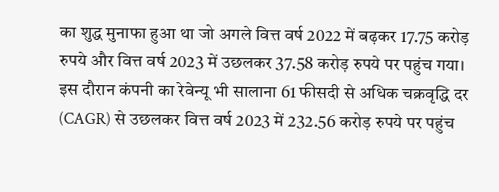का शुद्ध मुनाफा हुआ था जो अगले वित्त वर्ष 2022 में बढ़कर 17.75 करोड़ रुपये और वित्त वर्ष 2023 में उछलकर 37.58 करोड़ रुपये पर पहुंच गया। इस दौरान कंपनी का रेवेन्यू भी सालाना 61 फीसदी से अधिक चक्रवृद्धि दर (CAGR) से उछलकर वित्त वर्ष 2023 में 232.56 करोड़ रुपये पर पहुंच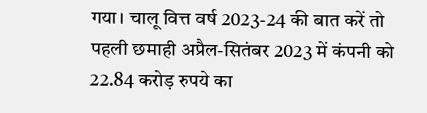गया। चालू वित्त वर्ष 2023-24 की बात करें तो पहली छमाही अप्रैल-सितंबर 2023 में कंपनी को 22.84 करोड़ रुपये का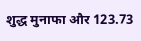शुद्ध मुनाफा और 123.73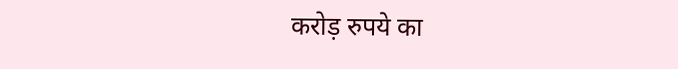करोड़ रुपये का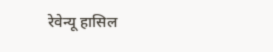रेवेन्यू हासिल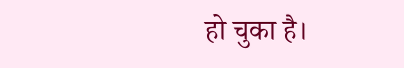हो चुका है।